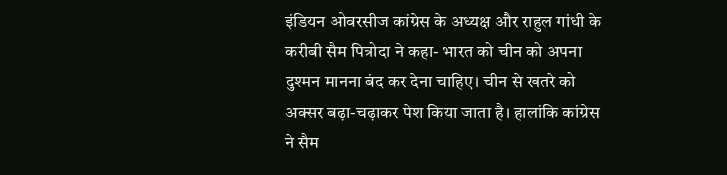इंडियन ओवरसीज कांग्रेस के अध्यक्ष और राहुल गांधी के करीबी सैम पित्रोदा ने कहा- भारत को चीन को अपना दुश्मन मानना बंद कर देना चाहिए। चीन से खतरे को अक्सर बढ़ा-चढ़ाकर पेश किया जाता है। हालांकि कांग्रेस ने सैम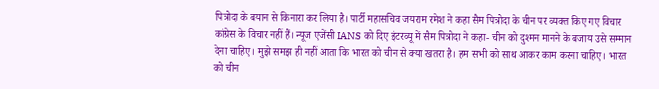पित्रोदा के बयान से किनारा कर लिया है। पार्टी महासचिव जयराम रमेश ने कहा सैम पित्रोदा के चीन पर व्यक्त किए गए विचार कांग्रेस के विचार नहीं हैं। न्यूज एजेंसी IANS को दिए इंटरव्यू में सैम पित्रोदा ने कहा- चीन को दुश्मन मानने के बजाय उसे सम्मान देना चाहिए। मुझे समझ ही नहीं आता कि भारत को चीन से क्या खतरा है। हम सभी को साथ आकर काम करना चाहिए। भारत को चीन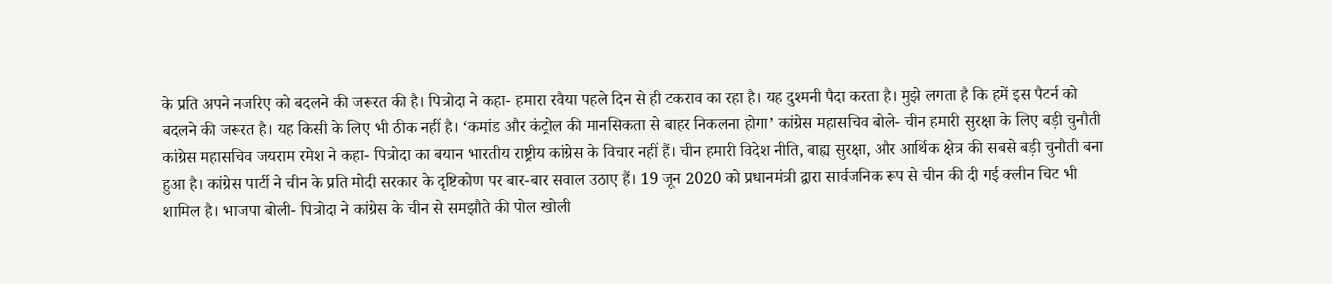के प्रति अपने नजरिए को बदलने की जरूरत की है। पित्रोदा ने कहा- हमारा रवैया पहले दिन से ही टकराव का रहा है। यह दुश्मनी पैदा करता है। मुझे लगता है कि हमें इस पैटर्न को बदलने की जरूरत है। यह किसी के लिए भी ठीक नहीं है। ‘कमांड और कंट्रोल की मानसिकता से बाहर निकलना होगा’ कांग्रेस महासचिव बोले- चीन हमारी सुरक्षा के लिए बड़ी चुनौती कांग्रेस महासचिव जयराम रमेश ने कहा- पित्रोदा का बयान भारतीय राष्ट्रीय कांग्रेस के विचार नहीं हैं। चीन हमारी विदेश नीति, बाह्य सुरक्षा, और आर्थिक क्षेत्र की सबसे बड़ी चुनौती बना हुआ है। कांग्रेस पार्टी ने चीन के प्रति मोदी सरकार के दृष्टिकोण पर बार-बार सवाल उठाए हैं। 19 जून 2020 को प्रधानमंत्री द्वारा सार्वजनिक रूप से चीन की दी गई क्लीन चिट भी शामिल है। भाजपा बोली- पित्रोदा ने कांग्रेस के चीन से समझौते की पोल खोली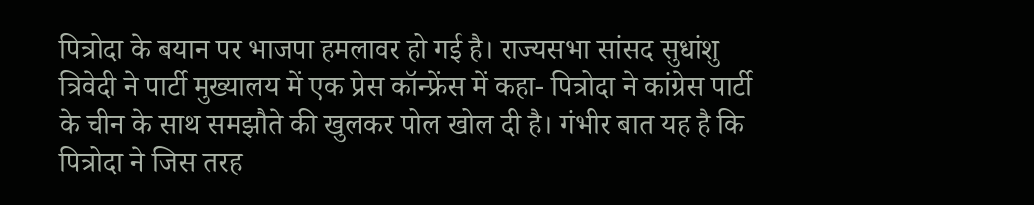पित्रोदा के बयान पर भाजपा हमलावर हो गई है। राज्यसभा सांसद सुधांशु त्रिवेदी ने पार्टी मुख्यालय में एक प्रेस कॉन्फ्रेंस में कहा- पित्रोदा ने कांग्रेस पार्टी के चीन के साथ समझौते की खुलकर पोल खोल दी है। गंभीर बात यह है कि पित्रोदा ने जिस तरह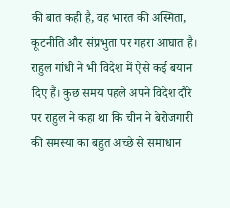की बात कही है, वह भारत की अस्मिता, कूटनीति और संप्रभुता पर गहरा आघात है। राहुल गांधी ने भी विदेश में ऐसे कई बयान दिए हैं। कुछ समय पहले अपने विदेश दौरे पर राहुल ने कहा था कि चीन ने बेरोजगारी की समस्या का बहुत अच्छे से समाधान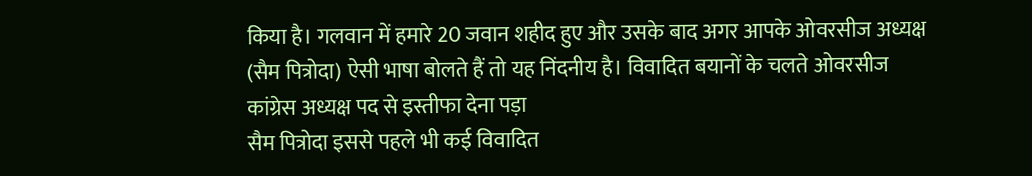किया है। गलवान में हमारे 20 जवान शहीद हुए और उसके बाद अगर आपके ओवरसीज अध्यक्ष (सैम पित्रोदा) ऐसी भाषा बोलते हैं तो यह निंदनीय है। विवादित बयानों के चलते ओवरसीज कांग्रेस अध्यक्ष पद से इस्तीफा देना पड़ा
सैम पित्रोदा इससे पहले भी कई विवादित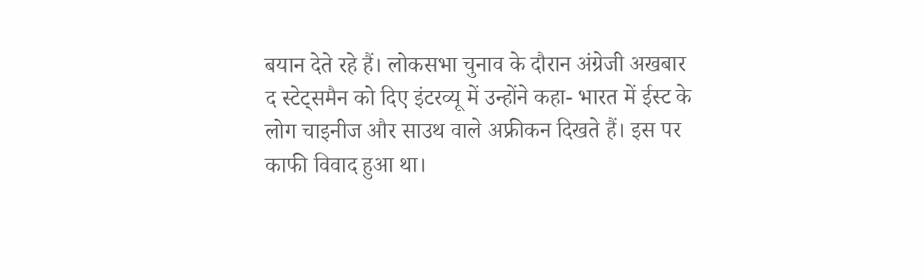बयान देते रहे हैं। लोकसभा चुनाव के दौरान अंग्रेजी अखबार द स्टेट्समैन को दिए इंटरव्यू में उन्होंने कहा- भारत में ईस्ट के लोग चाइनीज और साउथ वाले अफ्रीकन दिखते हैं। इस पर काफी विवाद हुआ था।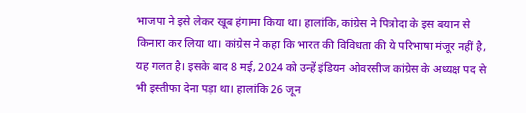भाजपा ने इसे लेकर खूब हंगामा किया था। हालांकि, कांग्रेस ने पित्रोदा के इस बयान से किनारा कर लिया था। कांग्रेस ने कहा कि भारत की विविधता की ये परिभाषा मंजूर नहीं है, यह गलत है। इसके बाद 8 मई, 2024 को उन्हें इंडियन ओवरसीज कांग्रेस के अध्यक्ष पद से भी इस्तीफा देना पड़ा था। हालांकि 26 जून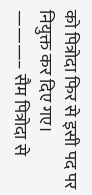को पित्रोदा फिर से इसी पद पर नियुक्त कर दिए गए। ———– सैम पित्रोदा से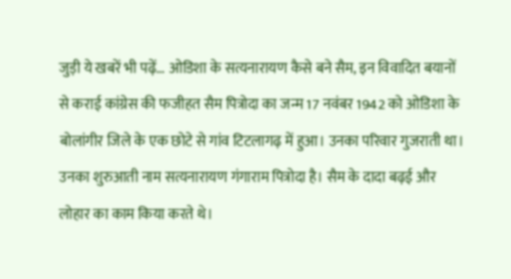जुड़ी ये खबरें भी पढ़ें… ओडिशा के सत्यनारायण कैसे बने सैम, इन विवादित बयानों से कराई कांग्रेस की फजीहत सैम पित्रोदा का जन्म 17 नवंबर 1942 को ओडिशा के बोलांगीर जिले के एक छोटे से गांव टिटलागढ़ में हुआ। उनका परिवार गुजराती था। उनका शुरुआती नाम सत्यनारायण गंगाराम पित्रोदा है। सैम के दादा बढ़ई और लोहार का काम किया करते थे।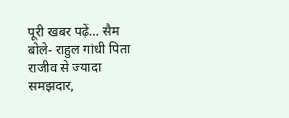पूरी खबर पढ़ें… सैम बोले- राहुल गांधी पिता राजीव से ज्यादा समझदार,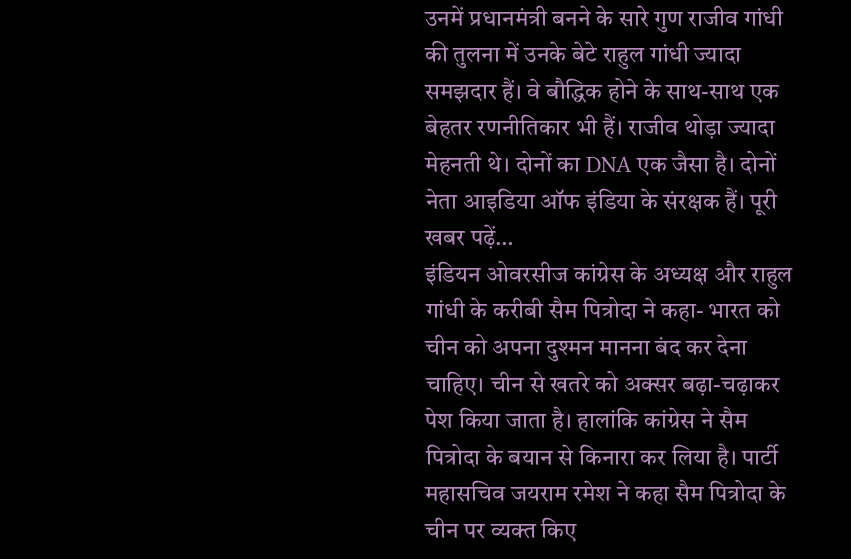उनमें प्रधानमंत्री बनने के सारे गुण राजीव गांधी की तुलना में उनके बेटे राहुल गांधी ज्यादा समझदार हैं। वे बौद्धिक होने के साथ-साथ एक बेहतर रणनीतिकार भी हैं। राजीव थोड़ा ज्यादा मेहनती थे। दोनों का DNA एक जैसा है। दोनों नेता आइडिया ऑफ इंडिया के संरक्षक हैं। पूरी खबर पढ़ें…
इंडियन ओवरसीज कांग्रेस के अध्यक्ष और राहुल गांधी के करीबी सैम पित्रोदा ने कहा- भारत को चीन को अपना दुश्मन मानना बंद कर देना चाहिए। चीन से खतरे को अक्सर बढ़ा-चढ़ाकर पेश किया जाता है। हालांकि कांग्रेस ने सैम पित्रोदा के बयान से किनारा कर लिया है। पार्टी महासचिव जयराम रमेश ने कहा सैम पित्रोदा के चीन पर व्यक्त किए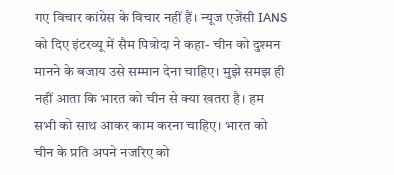गए विचार कांग्रेस के विचार नहीं हैं। न्यूज एजेंसी IANS को दिए इंटरव्यू में सैम पित्रोदा ने कहा- चीन को दुश्मन मानने के बजाय उसे सम्मान देना चाहिए। मुझे समझ ही नहीं आता कि भारत को चीन से क्या खतरा है। हम सभी को साथ आकर काम करना चाहिए। भारत को चीन के प्रति अपने नजरिए को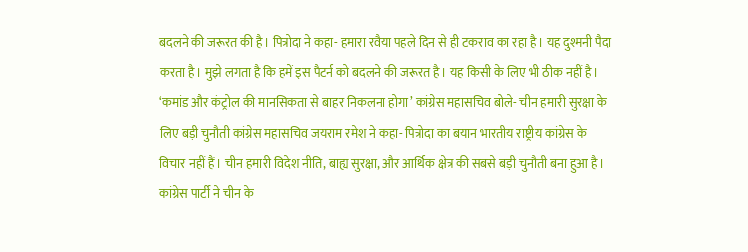बदलने की जरूरत की है। पित्रोदा ने कहा- हमारा रवैया पहले दिन से ही टकराव का रहा है। यह दुश्मनी पैदा करता है। मुझे लगता है कि हमें इस पैटर्न को बदलने की जरूरत है। यह किसी के लिए भी ठीक नहीं है। ‘कमांड और कंट्रोल की मानसिकता से बाहर निकलना होगा’ कांग्रेस महासचिव बोले- चीन हमारी सुरक्षा के लिए बड़ी चुनौती कांग्रेस महासचिव जयराम रमेश ने कहा- पित्रोदा का बयान भारतीय राष्ट्रीय कांग्रेस के विचार नहीं हैं। चीन हमारी विदेश नीति, बाह्य सुरक्षा, और आर्थिक क्षेत्र की सबसे बड़ी चुनौती बना हुआ है। कांग्रेस पार्टी ने चीन के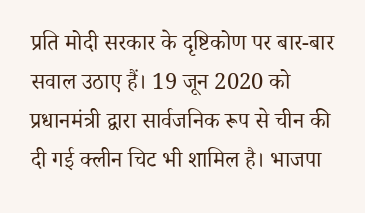प्रति मोदी सरकार के दृष्टिकोण पर बार-बार सवाल उठाए हैं। 19 जून 2020 को प्रधानमंत्री द्वारा सार्वजनिक रूप से चीन की दी गई क्लीन चिट भी शामिल है। भाजपा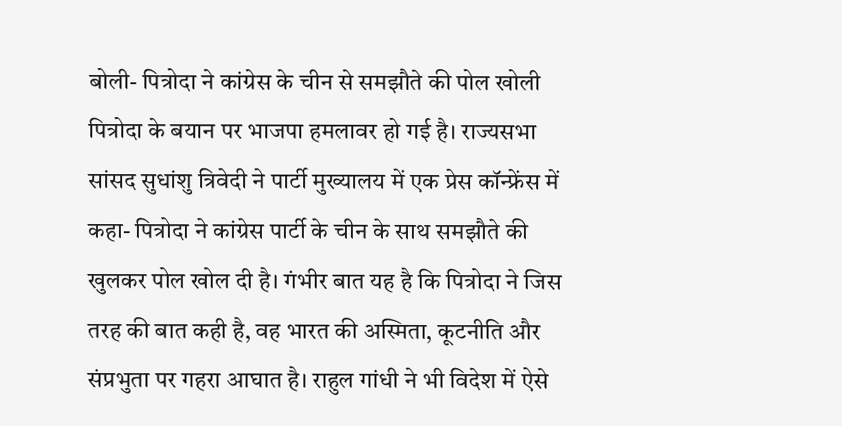बोली- पित्रोदा ने कांग्रेस के चीन से समझौते की पोल खोली
पित्रोदा के बयान पर भाजपा हमलावर हो गई है। राज्यसभा सांसद सुधांशु त्रिवेदी ने पार्टी मुख्यालय में एक प्रेस कॉन्फ्रेंस में कहा- पित्रोदा ने कांग्रेस पार्टी के चीन के साथ समझौते की खुलकर पोल खोल दी है। गंभीर बात यह है कि पित्रोदा ने जिस तरह की बात कही है, वह भारत की अस्मिता, कूटनीति और संप्रभुता पर गहरा आघात है। राहुल गांधी ने भी विदेश में ऐसे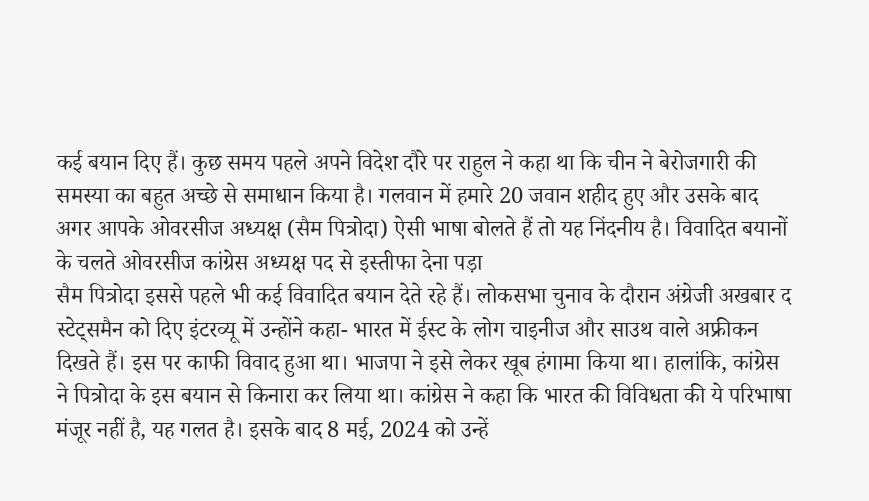कई बयान दिए हैं। कुछ समय पहले अपने विदेश दौरे पर राहुल ने कहा था कि चीन ने बेरोजगारी की समस्या का बहुत अच्छे से समाधान किया है। गलवान में हमारे 20 जवान शहीद हुए और उसके बाद अगर आपके ओवरसीज अध्यक्ष (सैम पित्रोदा) ऐसी भाषा बोलते हैं तो यह निंदनीय है। विवादित बयानों के चलते ओवरसीज कांग्रेस अध्यक्ष पद से इस्तीफा देना पड़ा
सैम पित्रोदा इससे पहले भी कई विवादित बयान देते रहे हैं। लोकसभा चुनाव के दौरान अंग्रेजी अखबार द स्टेट्समैन को दिए इंटरव्यू में उन्होंने कहा- भारत में ईस्ट के लोग चाइनीज और साउथ वाले अफ्रीकन दिखते हैं। इस पर काफी विवाद हुआ था। भाजपा ने इसे लेकर खूब हंगामा किया था। हालांकि, कांग्रेस ने पित्रोदा के इस बयान से किनारा कर लिया था। कांग्रेस ने कहा कि भारत की विविधता की ये परिभाषा मंजूर नहीं है, यह गलत है। इसके बाद 8 मई, 2024 को उन्हें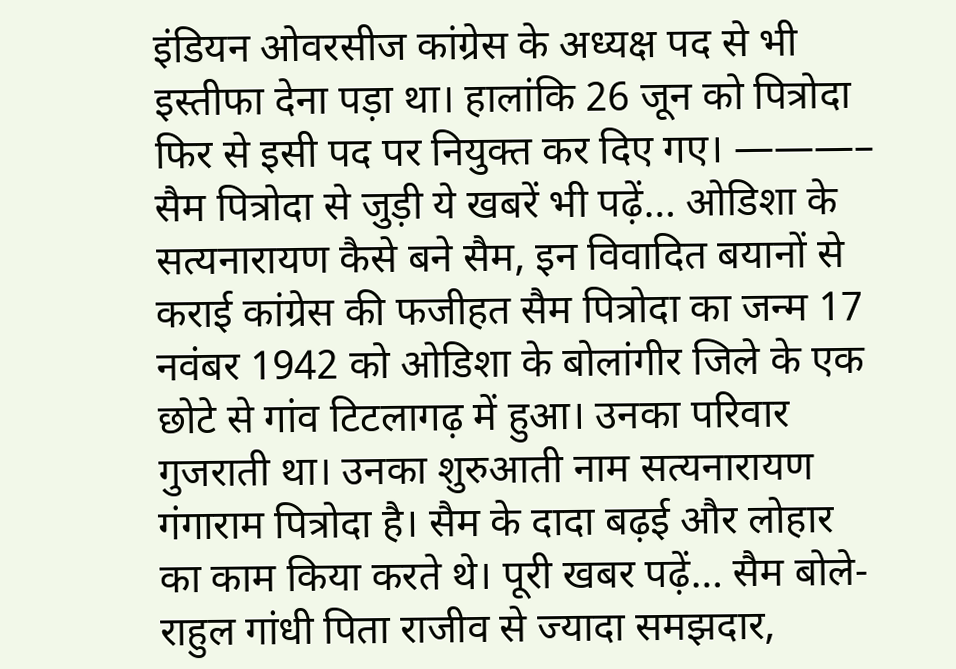इंडियन ओवरसीज कांग्रेस के अध्यक्ष पद से भी इस्तीफा देना पड़ा था। हालांकि 26 जून को पित्रोदा फिर से इसी पद पर नियुक्त कर दिए गए। ———– सैम पित्रोदा से जुड़ी ये खबरें भी पढ़ें… ओडिशा के सत्यनारायण कैसे बने सैम, इन विवादित बयानों से कराई कांग्रेस की फजीहत सैम पित्रोदा का जन्म 17 नवंबर 1942 को ओडिशा के बोलांगीर जिले के एक छोटे से गांव टिटलागढ़ में हुआ। उनका परिवार गुजराती था। उनका शुरुआती नाम सत्यनारायण गंगाराम पित्रोदा है। सैम के दादा बढ़ई और लोहार का काम किया करते थे। पूरी खबर पढ़ें… सैम बोले- राहुल गांधी पिता राजीव से ज्यादा समझदार,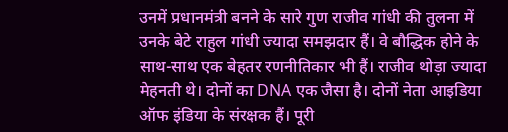उनमें प्रधानमंत्री बनने के सारे गुण राजीव गांधी की तुलना में उनके बेटे राहुल गांधी ज्यादा समझदार हैं। वे बौद्धिक होने के साथ-साथ एक बेहतर रणनीतिकार भी हैं। राजीव थोड़ा ज्यादा मेहनती थे। दोनों का DNA एक जैसा है। दोनों नेता आइडिया ऑफ इंडिया के संरक्षक हैं। पूरी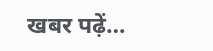खबर पढ़ें…